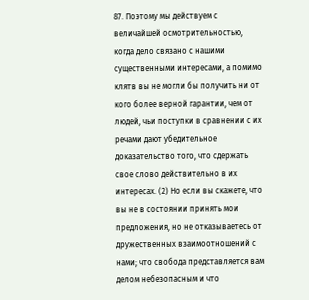87. Поэтому мы действуем с величайшей осмотрительностью, когда дело связано с нашими существенными интересами, а помимо клятв вы не могли бы получить ни от кого более верной гарантии, чем от людей, чьи поступки в сравнении с их речами дают убедительное доказательство того, что сдержать свое слово действительно в их интересах. (2) Но если вы скажете, что вы не в состоянии принять мои предложения, но не отказываетесь от дружественных взаимоотношений с нами; что свобода представляется вам делом небезопасным и что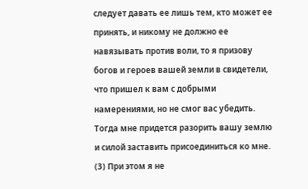следует давать ее лишь тем, кто может ее принять, и никому не должно ее навязывать против воли, то я призову богов и героев вашей земли в свидетели, что пришел к вам с добрыми намерениями, но не смог вас убедить. Тогда мне придется разорить вашу землю и силой заставить присоединиться ко мне. (3) При этом я не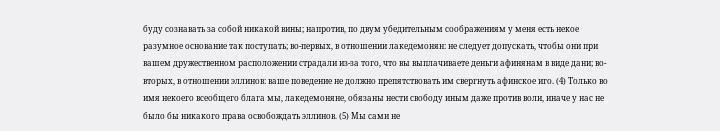буду сознавать за собой никакой вины; напротив, по двум убедительным соображениям у меня есть некое разумное основание так поступать; во-первых, в отношении лакедемонян: не следует допускать, чтобы они при вашем дружественном расположении страдали из-за того, что вы выплачиваете деньги афинянам в виде дани; во-вторых, в отношении эллинов: ваше поведение не должно препятствовать им свергнуть афинское иго. (4) Только во имя некоего всеобщего блага мы, лакедемоняне, обязаны нести свободу иным даже против воли, иначе у нас не было бы никакого права освобождать эллинов. (5) Мы сами не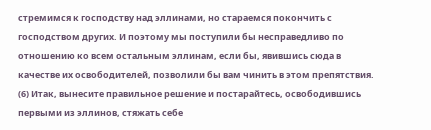стремимся к господству над эллинами, но стараемся покончить с господством других. И поэтому мы поступили бы несправедливо по отношению ко всем остальным эллинам, если бы, явившись сюда в качестве их освободителей, позволили бы вам чинить в этом препятствия. (6) Итак, вынесите правильное решение и постарайтесь, освободившись первыми из эллинов, стяжать себе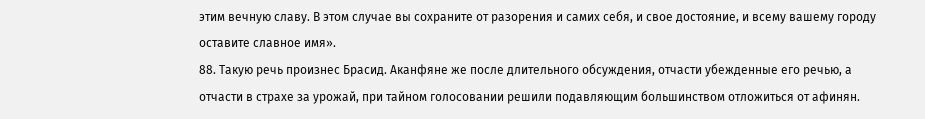этим вечную славу. В этом случае вы сохраните от разорения и самих себя, и свое достояние, и всему вашему городу оставите славное имя».
88. Такую речь произнес Брасид. Аканфяне же после длительного обсуждения, отчасти убежденные его речью, а отчасти в страхе за урожай, при тайном голосовании решили подавляющим большинством отложиться от афинян.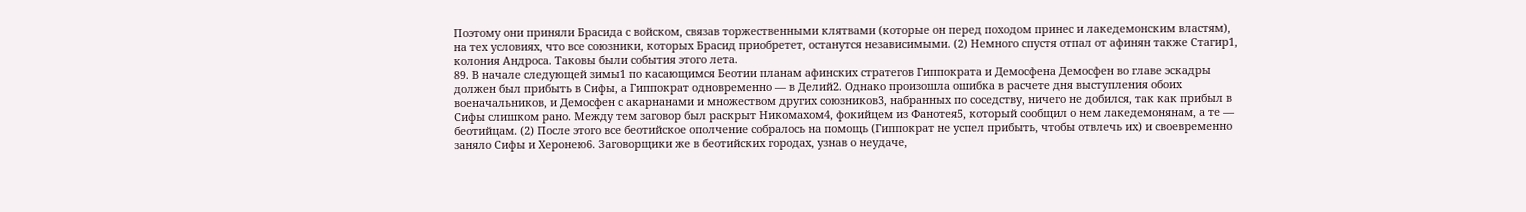Поэтому они приняли Брасида с войском, связав торжественными клятвами (которые он перед походом принес и лакедемонским властям), на тех условиях, что все союзники, которых Брасид приобретет, останутся независимыми. (2) Немного спустя отпал от афинян также Стагир1, колония Андроса. Таковы были события этого лета.
89. В начале следующей зимы1 по касающимся Беотии планам афинских стратегов Гиппократа и Демосфена Демосфен во главе эскадры должен был прибыть в Сифы, а Гиппократ одновременно — в Делий2. Однако произошла ошибка в расчете дня выступления обоих военачальников, и Демосфен с акарнанами и множеством других союзников3, набранных по соседству, ничего не добился, так как прибыл в Сифы слишком рано. Между тем заговор был раскрыт Никомахом4, фокийцем из Фанотея5, который сообщил о нем лакедемонянам, а те — беотийцам. (2) После этого все беотийское ополчение собралось на помощь (Гиппократ не успел прибыть, чтобы отвлечь их) и своевременно заняло Сифы и Херонею6. Заговорщики же в беотийских городах, узнав о неудаче,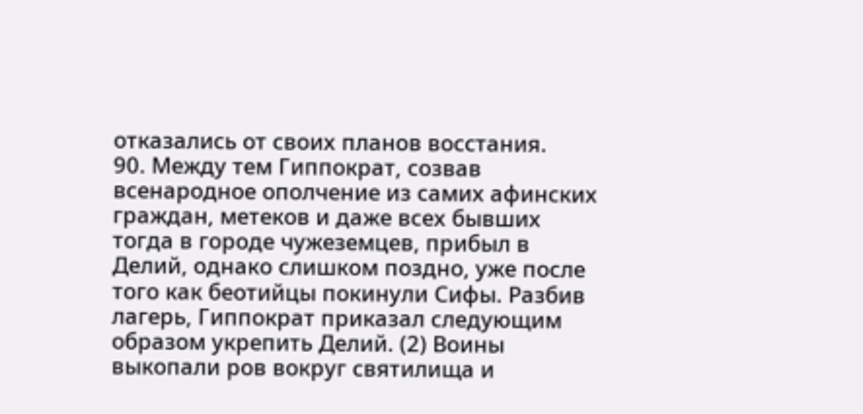отказались от своих планов восстания.
90. Между тем Гиппократ, созвав всенародное ополчение из самих афинских граждан, метеков и даже всех бывших тогда в городе чужеземцев, прибыл в Делий, однако слишком поздно, уже после того как беотийцы покинули Сифы. Разбив лагерь, Гиппократ приказал следующим образом укрепить Делий. (2) Воины выкопали ров вокруг святилища и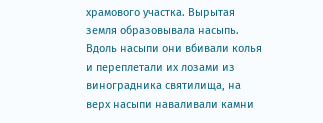храмового участка. Вырытая земля образовывала насыпь. Вдоль насыпи они вбивали колья и переплетали их лозами из виноградника святилища, на верх насыпи наваливали камни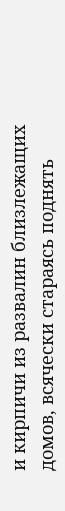и кирпичи из развалин близлежащих домов, всячески стараясь поднять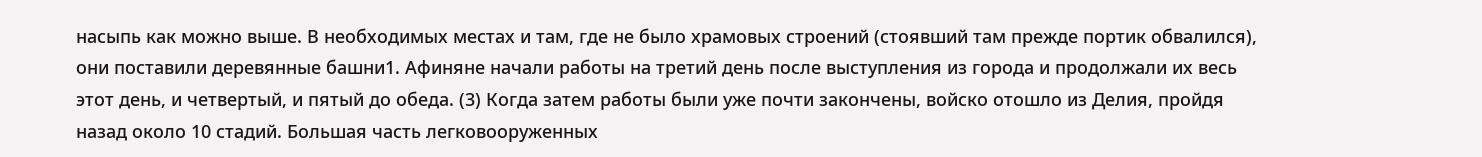насыпь как можно выше. В необходимых местах и там, где не было храмовых строений (стоявший там прежде портик обвалился), они поставили деревянные башни1. Афиняне начали работы на третий день после выступления из города и продолжали их весь этот день, и четвертый, и пятый до обеда. (3) Когда затем работы были уже почти закончены, войско отошло из Делия, пройдя назад около 10 стадий. Большая часть легковооруженных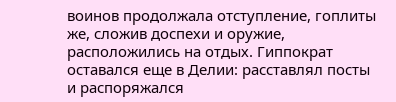воинов продолжала отступление, гоплиты же, сложив доспехи и оружие, расположились на отдых. Гиппократ оставался еще в Делии: расставлял посты и распоряжался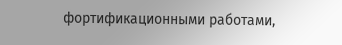фортификационными работами,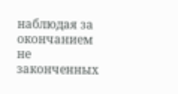наблюдая за окончанием не законченных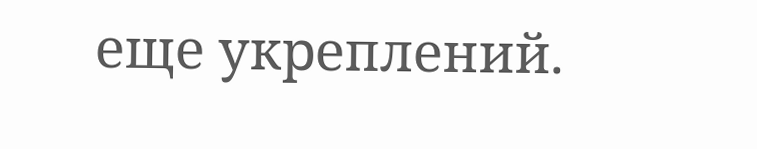еще укреплений.